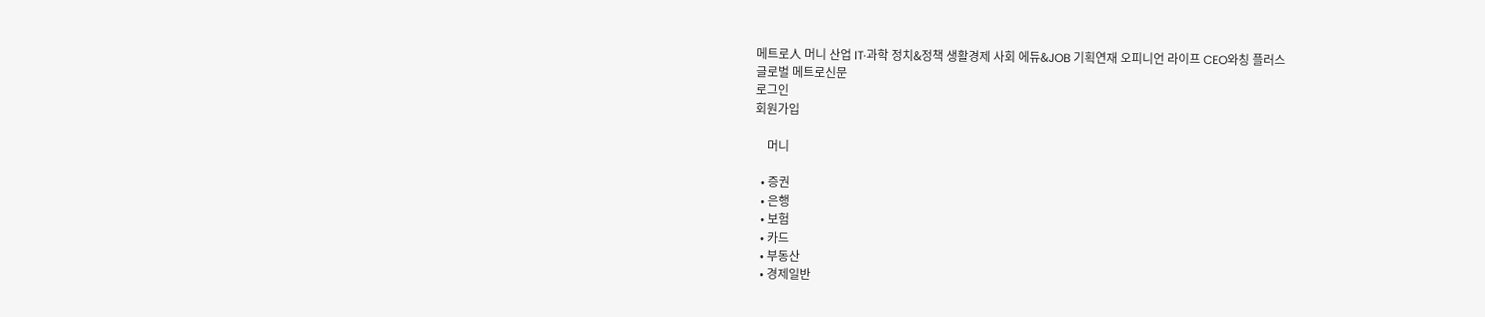메트로人 머니 산업 IT·과학 정치&정책 생활경제 사회 에듀&JOB 기획연재 오피니언 라이프 CEO와칭 플러스
글로벌 메트로신문
로그인
회원가입

    머니

  • 증권
  • 은행
  • 보험
  • 카드
  • 부동산
  • 경제일반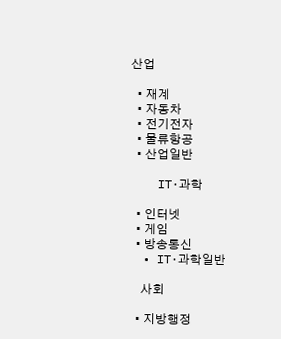산업

  • 재계
  • 자동차
  • 전기전자
  • 물류항공
  • 산업일반

    IT·과학

  • 인터넷
  • 게임
  • 방송통신
  • IT·과학일반

    사회

  • 지방행정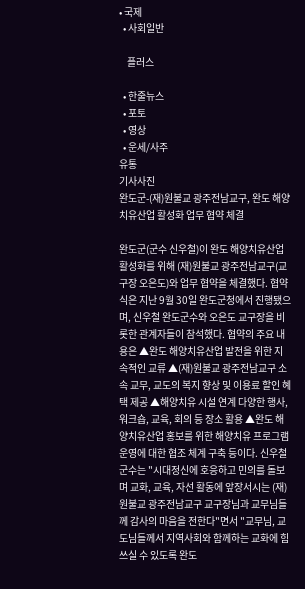• 국제
  • 사회일반

    플러스

  • 한줄뉴스
  • 포토
  • 영상
  • 운세/사주
유통
기사사진
완도군-(재)원불교 광주전남교구, 완도 해양치유산업 활성화 업무 협약 체결

완도군(군수 신우철)이 완도 해양치유산업 활성화를 위해 (재)원불교 광주전남교구(교구장 오은도)와 업무 협약을 체결했다. 협약식은 지난 9월 30일 완도군청에서 진행됐으며, 신우철 완도군수와 오은도 교구장을 비롯한 관계자들이 참석했다. 협약의 주요 내용은 ▲완도 해양치유산업 발전을 위한 지속적인 교류 ▲(재)원불교 광주전남교구 소속 교무, 교도의 복지 향상 및 이용료 할인 혜택 제공 ▲해양치유 시설 연계 다양한 행사, 워크숍, 교육, 회의 등 장소 활용 ▲완도 해양치유산업 홍보를 위한 해양치유 프로그램 운영에 대한 협조 체계 구축 등이다. 신우철 군수는 "시대정신에 호응하고 민의를 돌보며 교화, 교육, 자선 활동에 앞장서시는 (재)원불교 광주전남교구 교구장님과 교무님들께 감사의 마음을 전한다"면서 "교무님, 교도님들께서 지역사회와 함께하는 교화에 힘쓰실 수 있도록 완도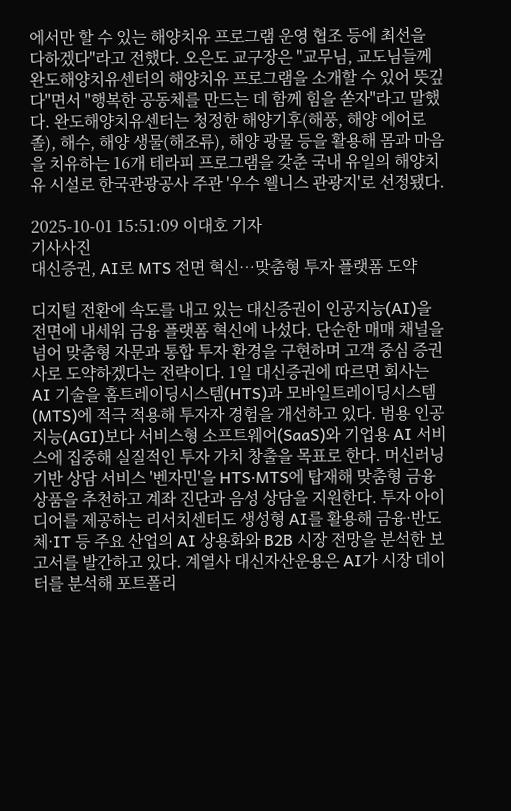에서만 할 수 있는 해양치유 프로그램 운영 협조 등에 최선을 다하겠다"라고 전했다. 오은도 교구장은 "교무님, 교도님들께 완도해양치유센터의 해양치유 프로그램을 소개할 수 있어 뜻깊다"면서 "행복한 공동체를 만드는 데 함께 힘을 쏟자"라고 말했다. 완도해양치유센터는 청정한 해양기후(해풍, 해양 에어로졸), 해수, 해양 생물(해조류), 해양 광물 등을 활용해 몸과 마음을 치유하는 16개 테라피 프로그램을 갖춘 국내 유일의 해양치유 시설로 한국관광공사 주관 '우수 웰니스 관광지'로 선정됐다.

2025-10-01 15:51:09 이대호 기자
기사사진
대신증권, AI로 MTS 전면 혁신…맞춤형 투자 플랫폼 도약

디지털 전환에 속도를 내고 있는 대신증권이 인공지능(AI)을 전면에 내세워 금융 플랫폼 혁신에 나섰다. 단순한 매매 채널을 넘어 맞춤형 자문과 통합 투자 환경을 구현하며 고객 중심 증권사로 도약하겠다는 전략이다. 1일 대신증권에 따르면 회사는 AI 기술을 홈트레이딩시스템(HTS)과 모바일트레이딩시스템(MTS)에 적극 적용해 투자자 경험을 개선하고 있다. 범용 인공지능(AGI)보다 서비스형 소프트웨어(SaaS)와 기업용 AI 서비스에 집중해 실질적인 투자 가치 창출을 목표로 한다. 머신러닝 기반 상담 서비스 '벤자민'을 HTS·MTS에 탑재해 맞춤형 금융상품을 추천하고 계좌 진단과 음성 상담을 지원한다. 투자 아이디어를 제공하는 리서치센터도 생성형 AI를 활용해 금융·반도체·IT 등 주요 산업의 AI 상용화와 B2B 시장 전망을 분석한 보고서를 발간하고 있다. 계열사 대신자산운용은 AI가 시장 데이터를 분석해 포트폴리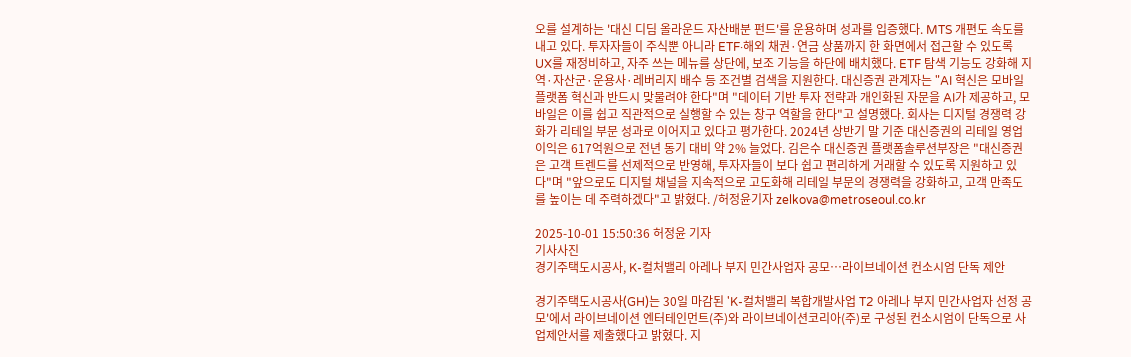오를 설계하는 '대신 디딤 올라운드 자산배분 펀드'를 운용하며 성과를 입증했다. MTS 개편도 속도를 내고 있다. 투자자들이 주식뿐 아니라 ETF·해외 채권·연금 상품까지 한 화면에서 접근할 수 있도록 UX를 재정비하고, 자주 쓰는 메뉴를 상단에, 보조 기능을 하단에 배치했다. ETF 탐색 기능도 강화해 지역·자산군·운용사·레버리지 배수 등 조건별 검색을 지원한다. 대신증권 관계자는 "AI 혁신은 모바일 플랫폼 혁신과 반드시 맞물려야 한다"며 "데이터 기반 투자 전략과 개인화된 자문을 AI가 제공하고, 모바일은 이를 쉽고 직관적으로 실행할 수 있는 창구 역할을 한다"고 설명했다. 회사는 디지털 경쟁력 강화가 리테일 부문 성과로 이어지고 있다고 평가한다. 2024년 상반기 말 기준 대신증권의 리테일 영업이익은 617억원으로 전년 동기 대비 약 2% 늘었다. 김은수 대신증권 플랫폼솔루션부장은 "대신증권은 고객 트렌드를 선제적으로 반영해, 투자자들이 보다 쉽고 편리하게 거래할 수 있도록 지원하고 있다"며 "앞으로도 디지털 채널을 지속적으로 고도화해 리테일 부문의 경쟁력을 강화하고, 고객 만족도를 높이는 데 주력하겠다"고 밝혔다. /허정윤기자 zelkova@metroseoul.co.kr

2025-10-01 15:50:36 허정윤 기자
기사사진
경기주택도시공사, K-컬처밸리 아레나 부지 민간사업자 공모…라이브네이션 컨소시엄 단독 제안

경기주택도시공사(GH)는 30일 마감된 'K-컬처밸리 복합개발사업 T2 아레나 부지 민간사업자 선정 공모'에서 라이브네이션 엔터테인먼트(주)와 라이브네이션코리아(주)로 구성된 컨소시엄이 단독으로 사업제안서를 제출했다고 밝혔다. 지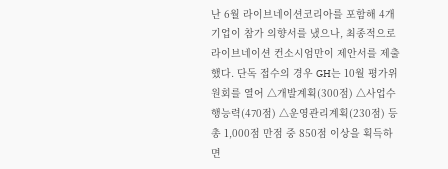난 6월 라이브네이션코리아를 포함해 4개 기업이 참가 의향서를 냈으나, 최종적으로 라이브네이션 컨소시엄만이 제안서를 제출했다. 단독 접수의 경우 GH는 10월 평가위원회를 열어 △개발계획(300점) △사업수행능력(470점) △운영관리계획(230점) 등 총 1,000점 만점 중 850점 이상을 획득하면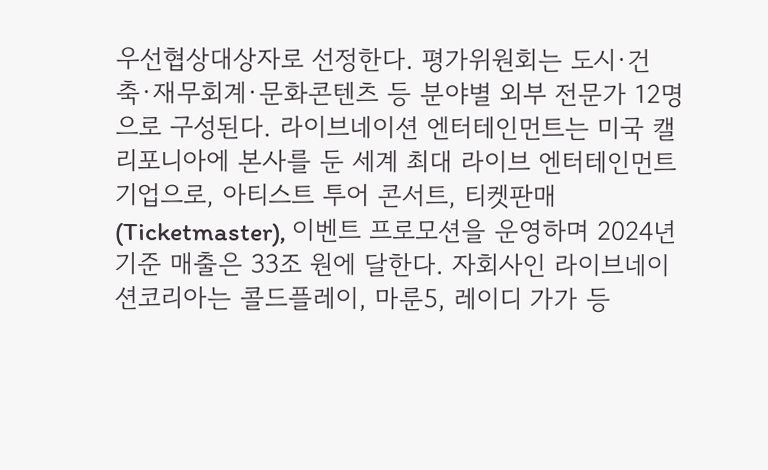우선협상대상자로 선정한다. 평가위원회는 도시·건축·재무회계·문화콘텐츠 등 분야별 외부 전문가 12명으로 구성된다. 라이브네이션 엔터테인먼트는 미국 캘리포니아에 본사를 둔 세계 최대 라이브 엔터테인먼트 기업으로, 아티스트 투어 콘서트, 티켓판매(Ticketmaster), 이벤트 프로모션을 운영하며 2024년 기준 매출은 33조 원에 달한다. 자회사인 라이브네이션코리아는 콜드플레이, 마룬5, 레이디 가가 등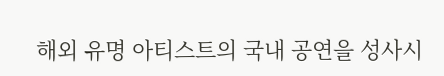해외 유명 아티스트의 국내 공연을 성사시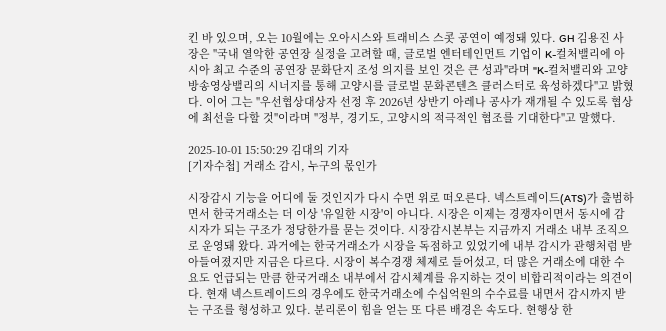킨 바 있으며, 오는 10월에는 오아시스와 트래비스 스콧 공연이 예정돼 있다. GH 김용진 사장은 "국내 열악한 공연장 실정을 고려할 때, 글로벌 엔터테인먼트 기업이 K-컬처밸리에 아시아 최고 수준의 공연장 문화단지 조성 의지를 보인 것은 큰 성과"라며 "K-컬처밸리와 고양방송영상밸리의 시너지를 통해 고양시를 글로벌 문화콘텐츠 클러스터로 육성하겠다"고 밝혔다. 이어 그는 "우선협상대상자 선정 후 2026년 상반기 아레나 공사가 재개될 수 있도록 협상에 최선을 다할 것"이라며 "정부, 경기도, 고양시의 적극적인 협조를 기대한다"고 말했다.

2025-10-01 15:50:29 김대의 기자
[기자수첩] 거래소 감시, 누구의 몫인가

시장감시 기능을 어디에 둘 것인지가 다시 수면 위로 떠오른다. 넥스트레이드(ATS)가 출범하면서 한국거래소는 더 이상 '유일한 시장'이 아니다. 시장은 이제는 경쟁자이면서 동시에 감시자가 되는 구조가 정당한가를 묻는 것이다. 시장감시본부는 지금까지 거래소 내부 조직으로 운영돼 왔다. 과거에는 한국거래소가 시장을 독점하고 있었기에 내부 감시가 관행처럼 받아들여졌지만 지금은 다르다. 시장이 복수경쟁 체제로 들어섰고, 더 많은 거래소에 대한 수요도 언급되는 만큼 한국거래소 내부에서 감시체계를 유지하는 것이 비합리적이라는 의견이다. 현재 넥스트레이드의 경우에도 한국거래소에 수십억원의 수수료를 내면서 감시까지 받는 구조를 형성하고 있다. 분리론이 힘을 얻는 또 다른 배경은 속도다. 현행상 한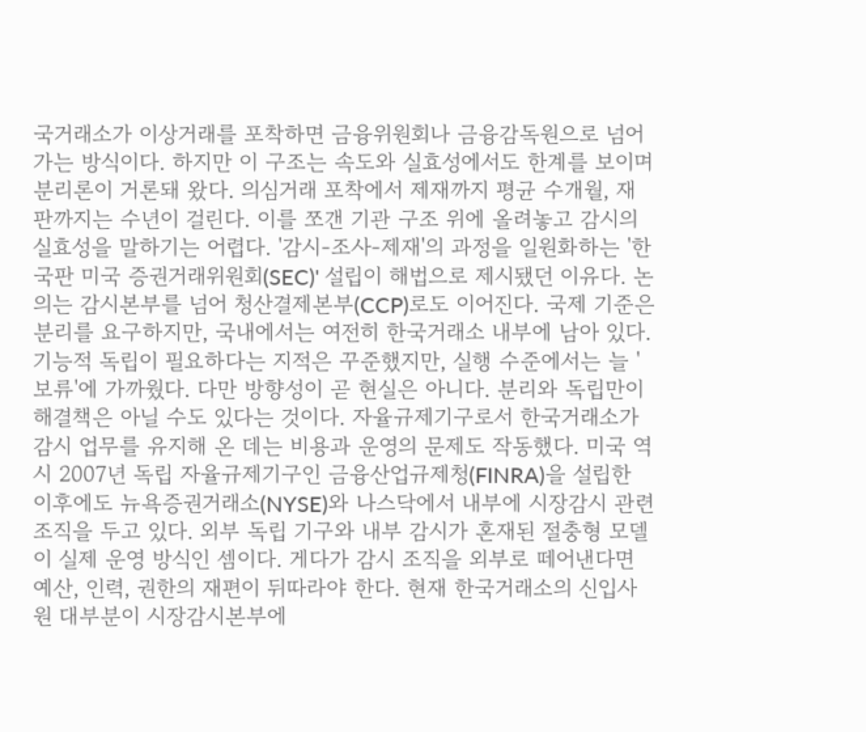국거래소가 이상거래를 포착하면 금융위원회나 금융감독원으로 넘어가는 방식이다. 하지만 이 구조는 속도와 실효성에서도 한계를 보이며 분리론이 거론돼 왔다. 의심거래 포착에서 제재까지 평균 수개월, 재판까지는 수년이 걸린다. 이를 쪼갠 기관 구조 위에 올려놓고 감시의 실효성을 말하기는 어렵다. '감시-조사-제재'의 과정을 일원화하는 '한국판 미국 증권거래위원회(SEC)' 설립이 해법으로 제시됐던 이유다. 논의는 감시본부를 넘어 청산결제본부(CCP)로도 이어진다. 국제 기준은 분리를 요구하지만, 국내에서는 여전히 한국거래소 내부에 남아 있다. 기능적 독립이 필요하다는 지적은 꾸준했지만, 실행 수준에서는 늘 '보류'에 가까웠다. 다만 방향성이 곧 현실은 아니다. 분리와 독립만이 해결책은 아닐 수도 있다는 것이다. 자율규제기구로서 한국거래소가 감시 업무를 유지해 온 데는 비용과 운영의 문제도 작동했다. 미국 역시 2007년 독립 자율규제기구인 금융산업규제청(FINRA)을 설립한 이후에도 뉴욕증권거래소(NYSE)와 나스닥에서 내부에 시장감시 관련 조직을 두고 있다. 외부 독립 기구와 내부 감시가 혼재된 절충형 모델이 실제 운영 방식인 셈이다. 게다가 감시 조직을 외부로 떼어낸다면 예산, 인력, 권한의 재편이 뒤따라야 한다. 현재 한국거래소의 신입사원 대부분이 시장감시본부에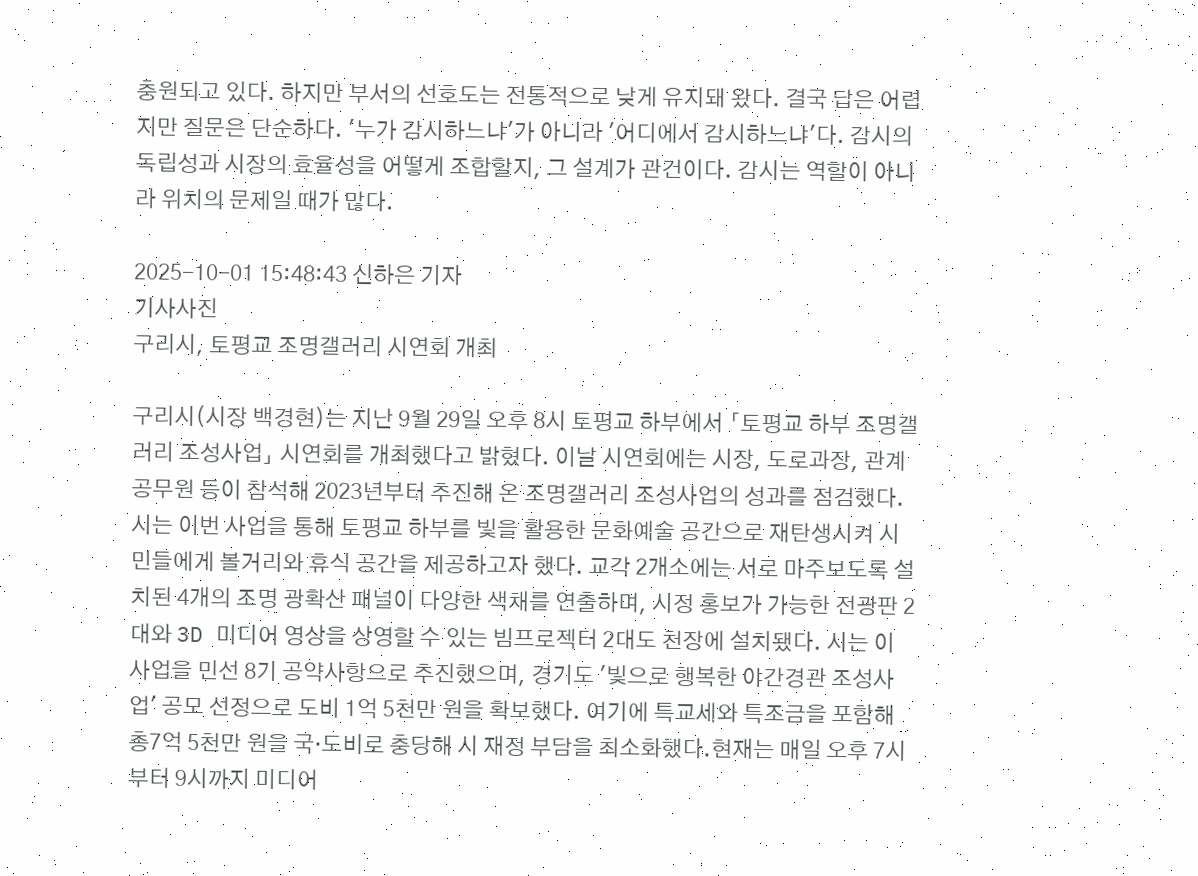충원되고 있다. 하지만 부서의 선호도는 전통적으로 낮게 유지돼 왔다. 결국 답은 어렵지만 질문은 단순하다. '누가 감시하느냐'가 아니라 '어디에서 감시하느냐'다. 감시의 독립성과 시장의 효율성을 어떻게 조합할지, 그 설계가 관건이다. 감시는 역할이 아니라 위치의 문제일 때가 많다.

2025-10-01 15:48:43 신하은 기자
기사사진
구리시, 토평교 조명갤러리 시연회 개최

구리시(시장 백경현)는 지난 9월 29일 오후 8시 토평교 하부에서 「토평교 하부 조명갤러리 조성사업」 시연회를 개최했다고 밝혔다. 이날 시연회에는 시장, 도로과장, 관계 공무원 등이 참석해 2023년부터 추진해 온 조명갤러리 조성사업의 성과를 점검했다.시는 이번 사업을 통해 토평교 하부를 빛을 활용한 문화예술 공간으로 재탄생시켜 시민들에게 볼거리와 휴식 공간을 제공하고자 했다. 교각 2개소에는 서로 마주보도록 설치된 4개의 조명 광확산 패널이 다양한 색채를 연출하며, 시정 홍보가 가능한 전광판 2대와 3D 미디어 영상을 상영할 수 있는 빔프로젝터 2대도 천장에 설치됐다. 시는 이 사업을 민선 8기 공약사항으로 추진했으며, 경기도 '빛으로 행복한 야간경관 조성사업' 공모 선정으로 도비 1억 5천만 원을 확보했다. 여기에 특교세와 특조금을 포함해 총7억 5천만 원을 국·도비로 충당해 시 재정 부담을 최소화했다.현재는 매일 오후 7시부터 9시까지 미디어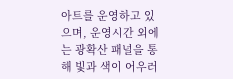아트를 운영하고 있으며, 운영시간 외에는 광확산 패널을 통해 빛과 색이 어우러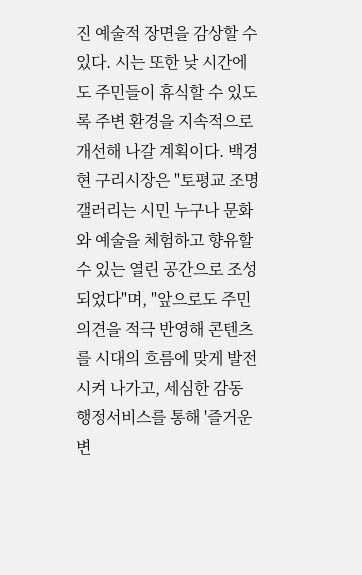진 예술적 장면을 감상할 수 있다. 시는 또한 낮 시간에도 주민들이 휴식할 수 있도록 주변 환경을 지속적으로 개선해 나갈 계획이다. 백경현 구리시장은 "토평교 조명갤러리는 시민 누구나 문화와 예술을 체험하고 향유할 수 있는 열린 공간으로 조성되었다"며, "앞으로도 주민 의견을 적극 반영해 콘텐츠를 시대의 흐름에 맞게 발전시켜 나가고, 세심한 감동 행정서비스를 통해 '즐거운 변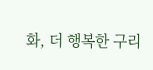화, 더 행복한 구리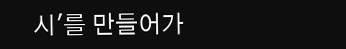시'를 만들어가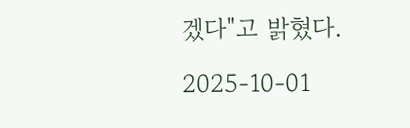겠다"고 밝혔다.

2025-10-01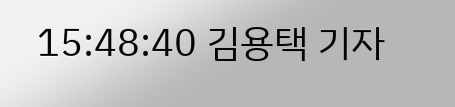15:48:40 김용택 기자